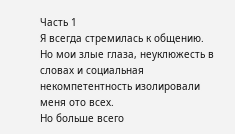Часть 1
Я всегда стремилась к общению.
Но мои злые глаза, неуклюжесть в словах и социальная некомпетентность изолировали меня ото всех.
Но больше всего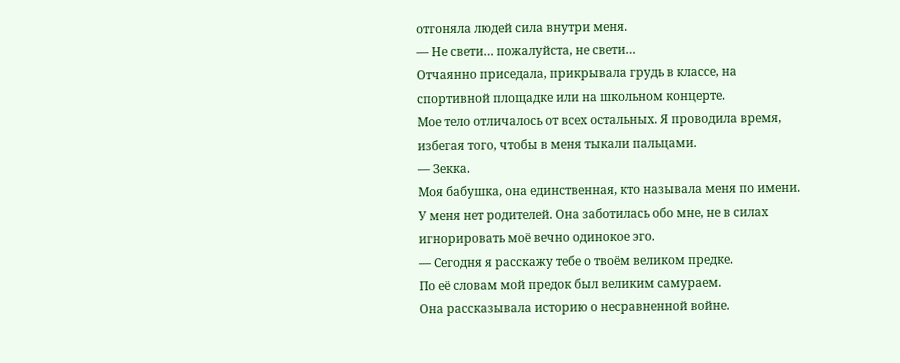отгоняла людей сила внутри меня.
— Не свети… пожалуйста, не свети…
Отчаянно приседала, прикрывала грудь в классе, на спортивной площадке или на школьном концерте.
Мое тело отличалось от всех остальных. Я проводила время, избегая того, чтобы в меня тыкали пальцами.
— Зекка.
Моя бабушка, она единственная, кто называла меня по имени.
У меня нет родителей. Она заботилась обо мне, не в силах игнорировать моё вечно одинокое эго.
— Сегодня я расскажу тебе о твоём великом предке.
По её словам мой предок был великим самураем.
Она рассказывала историю о несравненной войне.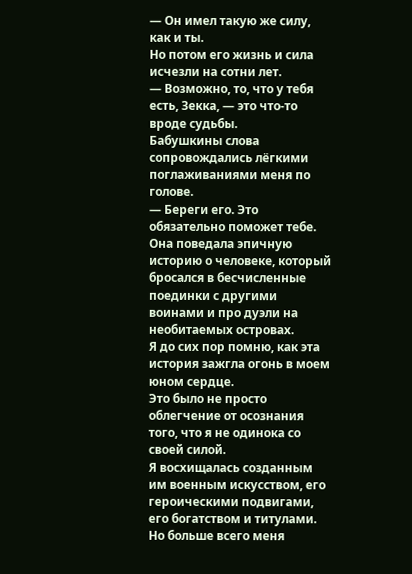— Он имел такую же силу, как и ты.
Но потом его жизнь и сила исчезли на сотни лет.
— Возможно, то, что у тебя есть, Зекка, — это что-то вроде судьбы.
Бабушкины слова сопровождались лёгкими поглаживаниями меня по голове.
— Береги его. Это обязательно поможет тебе.
Она поведала эпичную историю о человеке, который бросался в бесчисленные поединки с другими воинами и про дуэли на необитаемых островах.
Я до сих пор помню, как эта история зажгла огонь в моем юном сердце.
Это было не просто облегчение от осознания того, что я не одинока со своей силой.
Я восхищалась созданным им военным искусством, его героическими подвигами, его богатством и титулами.
Но больше всего меня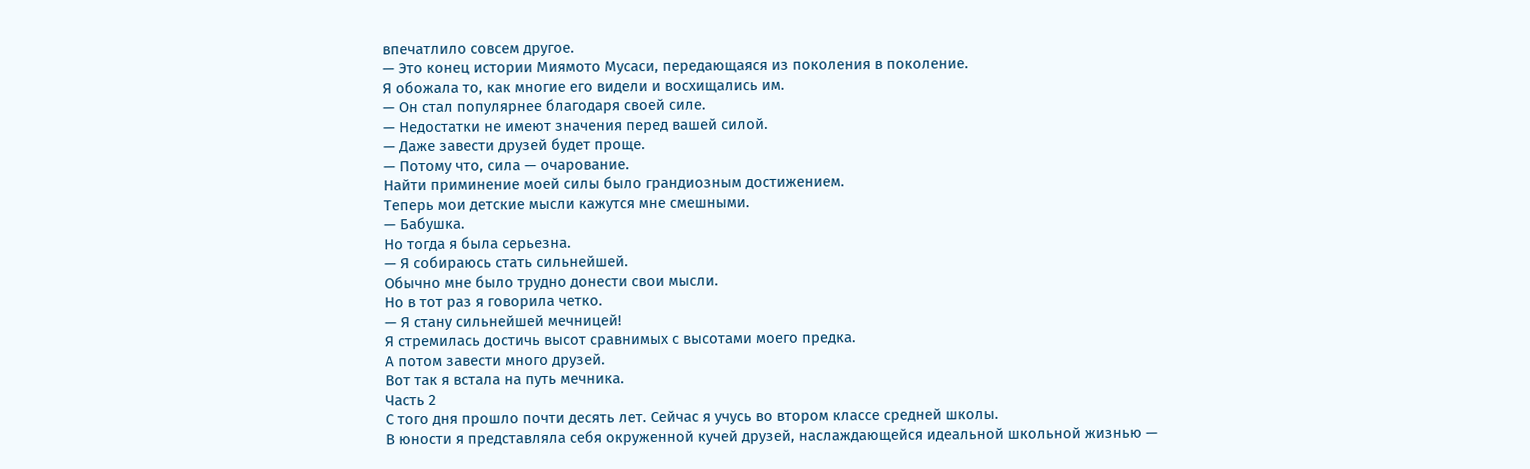впечатлило совсем другое.
— Это конец истории Миямото Мусаси, передающаяся из поколения в поколение.
Я обожала то, как многие его видели и восхищались им.
— Он стал популярнее благодаря своей силе.
— Недостатки не имеют значения перед вашей силой.
— Даже завести друзей будет проще.
— Потому что, сила — очарование.
Найти приминение моей силы было грандиозным достижением.
Теперь мои детские мысли кажутся мне смешными.
— Бабушка.
Но тогда я была серьезна.
— Я собираюсь стать сильнейшей.
Обычно мне было трудно донести свои мысли.
Но в тот раз я говорила четко.
— Я стану сильнейшей мечницей!
Я стремилась достичь высот сравнимых с высотами моего предка.
А потом завести много друзей.
Вот так я встала на путь мечника.
Часть 2
С того дня прошло почти десять лет. Сейчас я учусь во втором классе средней школы.
В юности я представляла себя окруженной кучей друзей, наслаждающейся идеальной школьной жизнью —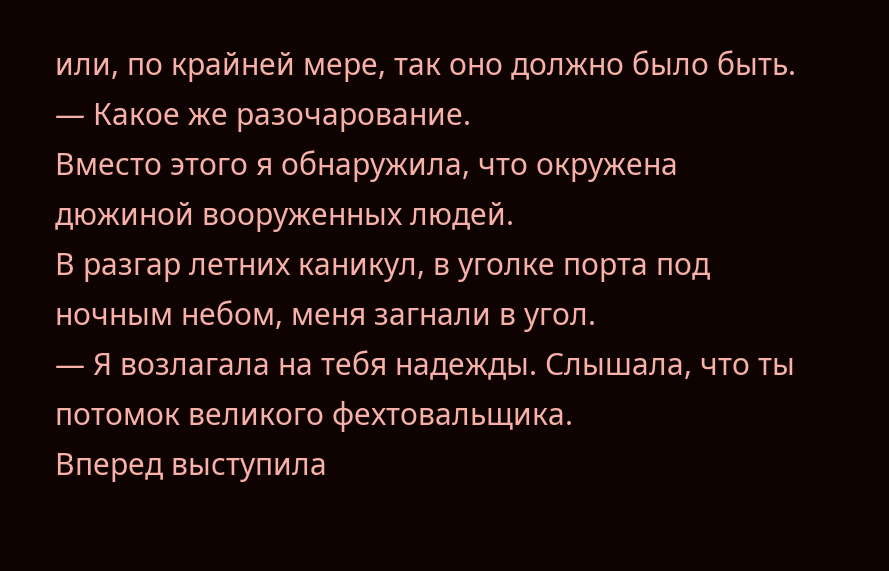или, по крайней мере, так оно должно было быть.
— Какое же разочарование.
Вместо этого я обнаружила, что окружена дюжиной вооруженных людей.
В разгар летних каникул, в уголке порта под ночным небом, меня загнали в угол.
— Я возлагала на тебя надежды. Слышала, что ты потомок великого фехтовальщика.
Вперед выступила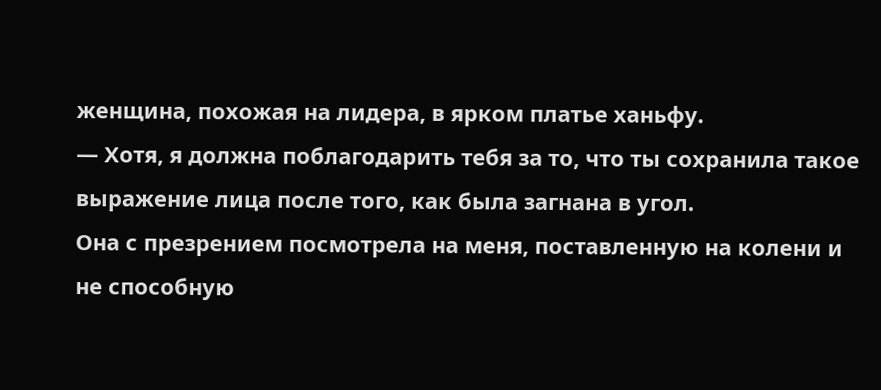женщина, похожая на лидера, в ярком платье ханьфу.
— Хотя, я должна поблагодарить тебя за то, что ты сохранила такое выражение лица после того, как была загнана в угол.
Она с презрением посмотрела на меня, поставленную на колени и не способную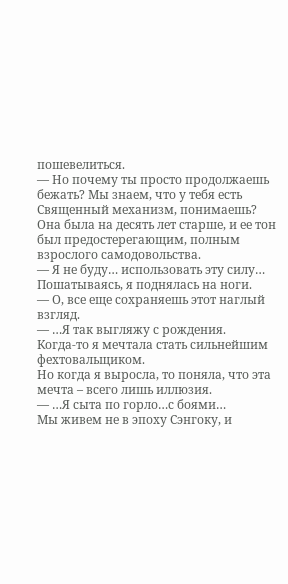пошевелиться.
— Но почему ты просто продолжаешь бежать? Мы знаем, что у тебя есть Священный механизм, понимаешь?
Она была на десять лет старше, и ее тон был предостерегающим, полным взрослого самодовольства.
— Я не буду… использовать эту силу…
Пошатываясь, я поднялась на ноги.
— О, все еще сохраняешь этот наглый взгляд.
— …Я так выгляжу с рождения.
Когда-то я мечтала стать сильнейшим фехтовальщиком.
Но когда я выросла, то поняла, что эта мечта – всего лишь иллюзия.
— …Я сыта по горло…с боями…
Мы живем не в эпоху Сэнгоку, и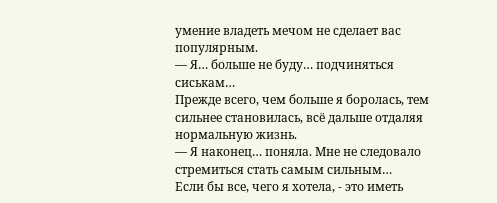умение владеть мечом не сделает вас популярным.
— Я… больше не буду… подчиняться сиськам…
Прежде всего, чем больше я боролась, тем сильнее становилась, всё дальше отдаляя нормальную жизнь.
— Я наконец… поняла. Мне не следовало стремиться стать самым сильным…
Если бы все, чего я хотела, - это иметь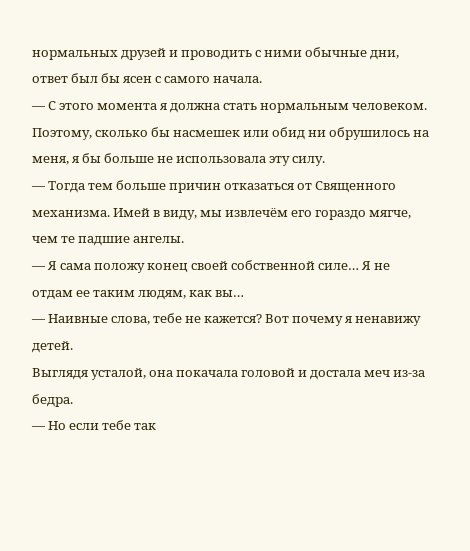нормальных друзей и проводить с ними обычные дни, ответ был бы ясен с самого начала.
— С этого момента я должна стать нормальным человеком.
Поэтому, сколько бы насмешек или обид ни обрушилось на меня, я бы больше не использовала эту силу.
— Тогда тем больше причин отказаться от Священного механизма. Имей в виду, мы извлечём его гораздо мягче, чем те падшие ангелы.
— Я сама положу конец своей собственной силе… Я не отдам ее таким людям, как вы…
— Наивные слова, тебе не кажется? Вот почему я ненавижу детей.
Выглядя усталой, она покачала головой и достала меч из-за бедра.
— Но если тебе так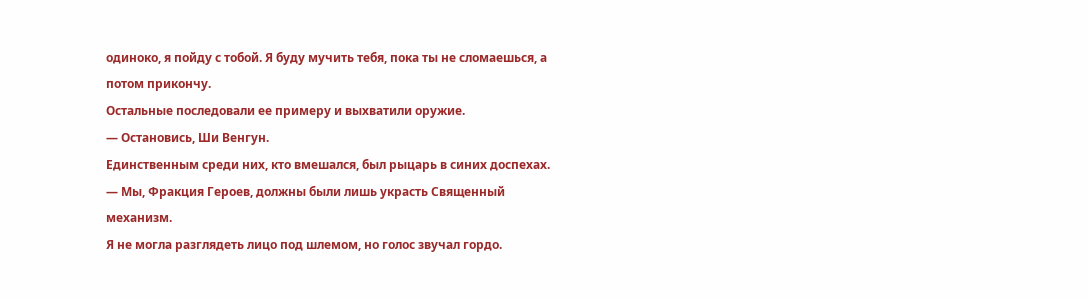одиноко, я пойду с тобой. Я буду мучить тебя, пока ты не сломаешься, а потом прикончу.
Остальные последовали ее примеру и выхватили оружие.
— Остановись, Ши Венгун.
Единственным среди них, кто вмешался, был рыцарь в синих доспехах.
— Мы, Фракция Героев, должны были лишь украсть Священный механизм.
Я не могла разглядеть лицо под шлемом, но голос звучал гордо.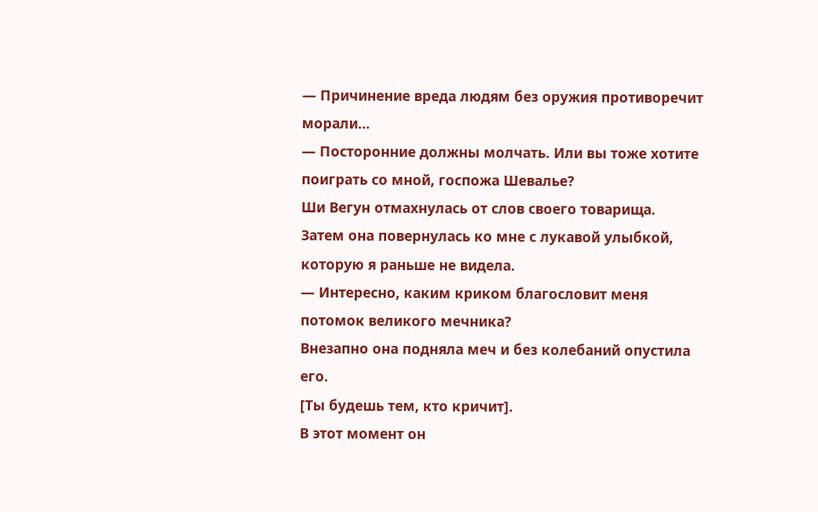— Причинение вреда людям без оружия противоречит морали…
— Посторонние должны молчать. Или вы тоже хотите поиграть со мной, госпожа Шевалье?
Ши Вегун отмахнулась от слов своего товарища.
Затем она повернулась ко мне с лукавой улыбкой, которую я раньше не видела.
— Интересно, каким криком благословит меня потомок великого мечника?
Внезапно она подняла меч и без колебаний опустила его.
[Ты будешь тем, кто кричит].
В этот момент он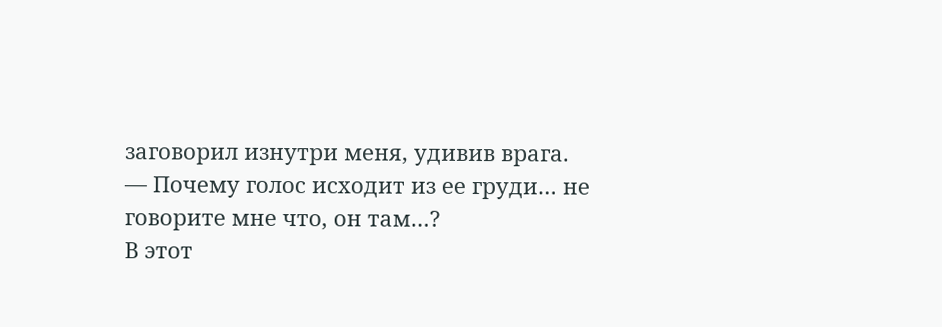заговорил изнутри меня, удивив врага.
— Почему голос исходит из ее груди… не говорите мне что, он там…?
В этот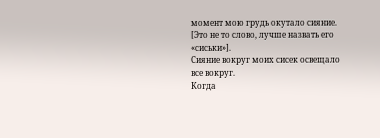момент мою грудь окутало сияние.
[Это не то слово, лучше назвать его «сиськи»].
Сияние вокруг моих сисек освещало все вокруг.
Когда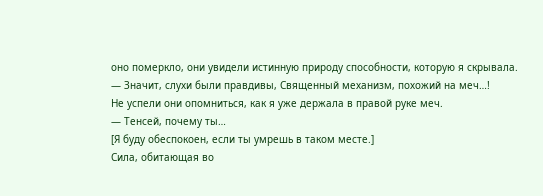оно померкло, они увидели истинную природу способности, которую я скрывала.
— Значит, слухи были правдивы, Священный механизм, похожий на меч…!
Не успели они опомниться, как я уже держала в правой руке меч.
— Тенсей, почему ты…
[Я буду обеспокоен, если ты умрешь в таком месте.]
Сила, обитающая во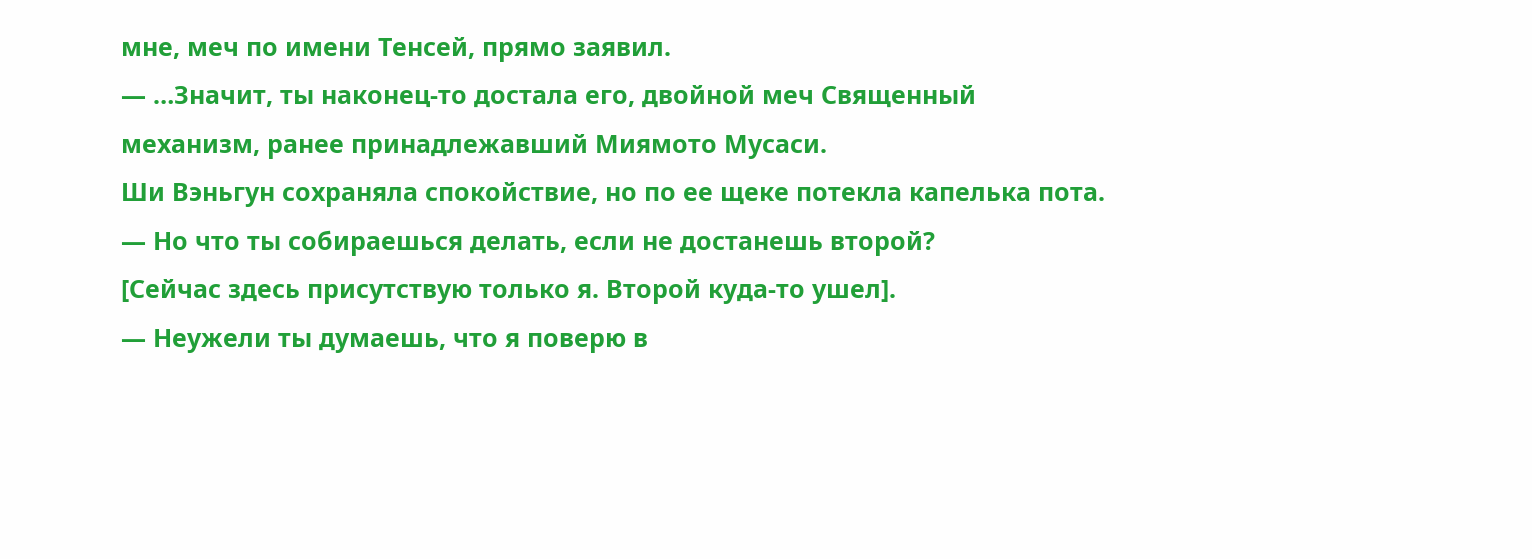мне, меч по имени Тенсей, прямо заявил.
— …Значит, ты наконец-то достала его, двойной меч Священный механизм, ранее принадлежавший Миямото Мусаси.
Ши Вэньгун сохраняла спокойствие, но по ее щеке потекла капелька пота.
— Но что ты собираешься делать, если не достанешь второй?
[Сейчас здесь присутствую только я. Второй куда-то ушел].
— Неужели ты думаешь, что я поверю в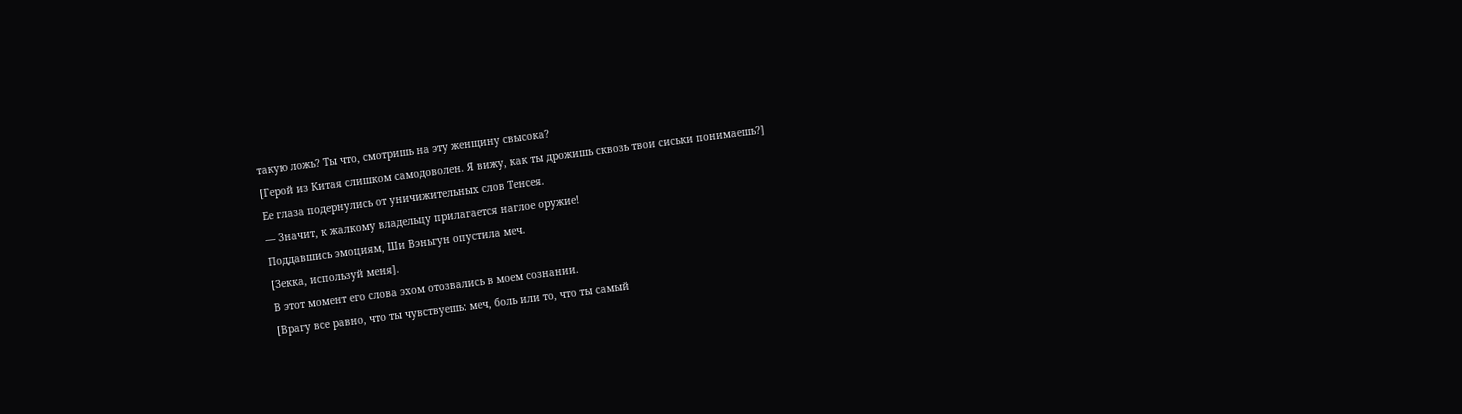такую ложь? Ты что, смотришь на эту женщину свысока?
[Герой из Китая слишком самодоволен. Я вижу, как ты дрожишь сквозь твои сиськи понимаешь?]
Ее глаза подернулись от уничижительных слов Тенсея.
— Значит, к жалкому владельцу прилагается наглое оружие!
Поддавшись эмоциям, Ши Вэньгун опустила меч.
[Зекка, используй меня].
В этот момент его слова эхом отозвались в моем сознании.
[Врагу все равно, что ты чувствуешь: меч, боль или то, что ты самый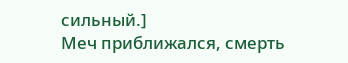сильный.]
Меч приближался, смерть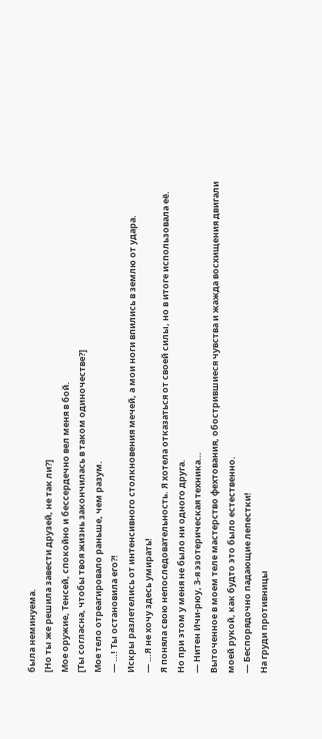была неминуема.
[Но ты же решила завести друзей, не так ли?]
Мое оружие, Тенсей, спокойно и бессердечно вел меня в бой.
[Ты согласна, чтобы твоя жизнь закончилась в таком одиночестве?]
Мое тело отреагировало раньше, чем разум.
— …! Ты остановила его?!
Искры разлетелись от интенсивного столкновения мечей, а мои ноги впились в землю от удара.
— …Я не хочу здесь умирать!
Я поняла свою непоследовательность. Я хотела отказаться от своей силы, но в итоге использовала её. Но при этом у меня не было ни одного друга.
— Нитен Ичи-рюу, 3-я эзотерическая техника…
Выточенное в моем теле мастерство фехтования, обострившиеся чувства и жажда восхищения двигали моей рукой, как будто это было естественно.
— Беспорядочно падающие лепестки!
На груди противницы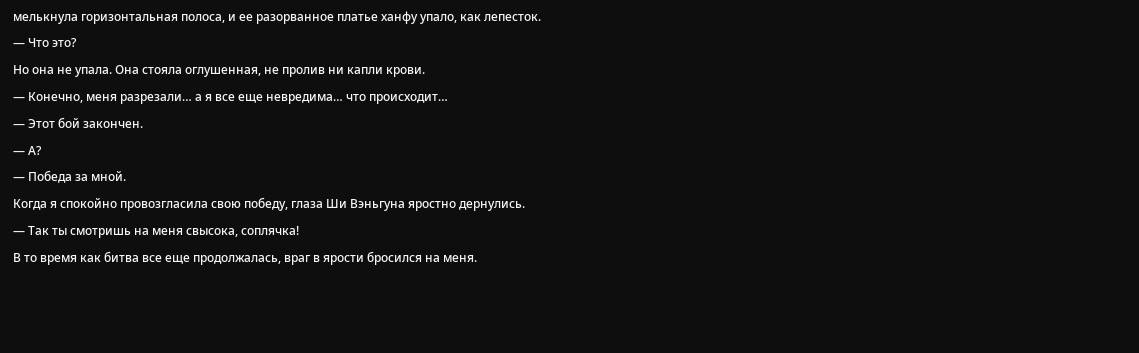мелькнула горизонтальная полоса, и ее разорванное платье ханфу упало, как лепесток.
— Что это?
Но она не упала. Она стояла оглушенная, не пролив ни капли крови.
— Конечно, меня разрезали… а я все еще невредима… что происходит…
— Этот бой закончен.
— А?
— Победа за мной.
Когда я спокойно провозгласила свою победу, глаза Ши Вэньгуна яростно дернулись.
— Так ты смотришь на меня свысока, соплячка!
В то время как битва все еще продолжалась, враг в ярости бросился на меня.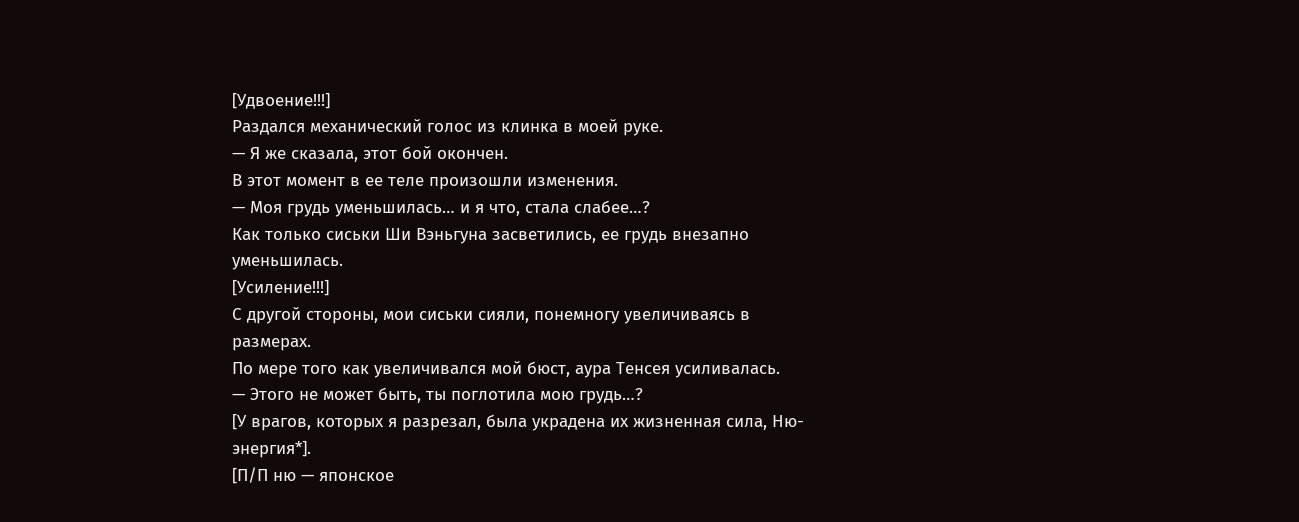[Удвоение!!!]
Раздался механический голос из клинка в моей руке.
— Я же сказала, этот бой окончен.
В этот момент в ее теле произошли изменения.
— Моя грудь уменьшилась… и я что, стала слабее…?
Как только сиськи Ши Вэньгуна засветились, ее грудь внезапно уменьшилась.
[Усиление!!!]
С другой стороны, мои сиськи сияли, понемногу увеличиваясь в размерах.
По мере того как увеличивался мой бюст, аура Тенсея усиливалась.
— Этого не может быть, ты поглотила мою грудь…?
[У врагов, которых я разрезал, была украдена их жизненная сила, Ню-энергия*].
[П/П ню — японское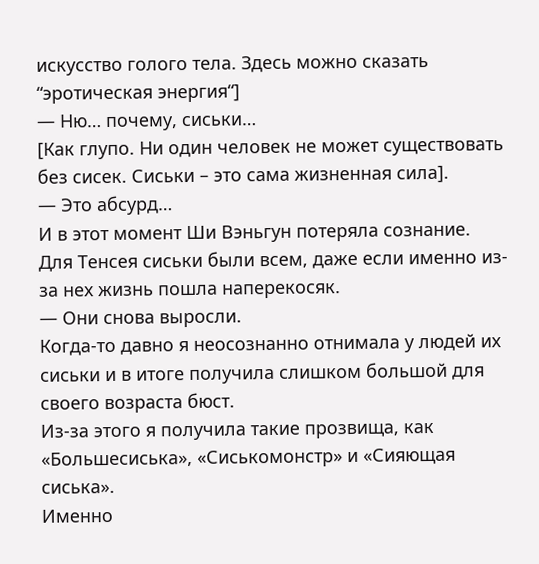искусство голого тела. Здесь можно сказать “эротическая энергия“]
— Ню… почему, сиськи…
[Как глупо. Ни один человек не может существовать без сисек. Сиськи – это сама жизненная сила].
— Это абсурд…
И в этот момент Ши Вэньгун потеряла сознание.
Для Тенсея сиськи были всем, даже если именно из-за нех жизнь пошла наперекосяк.
— Они снова выросли.
Когда-то давно я неосознанно отнимала у людей их сиськи и в итоге получила слишком большой для своего возраста бюст.
Из-за этого я получила такие прозвища, как «Большесиська», «Сиськомонстр» и «Сияющая сиська».
Именно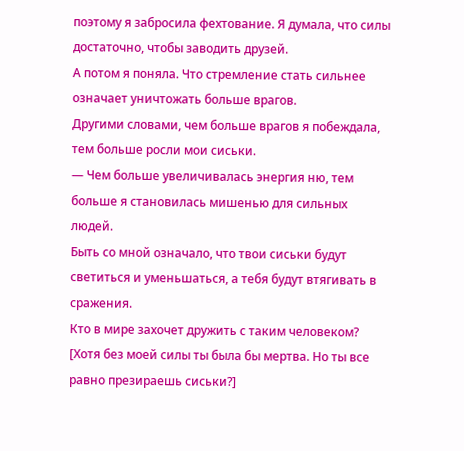поэтому я забросила фехтование. Я думала, что силы достаточно, чтобы заводить друзей.
А потом я поняла. Что стремление стать сильнее означает уничтожать больше врагов.
Другими словами, чем больше врагов я побеждала, тем больше росли мои сиськи.
— Чем больше увеличивалась энергия ню, тем больше я становилась мишенью для сильных людей.
Быть со мной означало, что твои сиськи будут светиться и уменьшаться, а тебя будут втягивать в сражения.
Кто в мире захочет дружить с таким человеком?
[Хотя без моей силы ты была бы мертва. Но ты все равно презираешь сиськи?]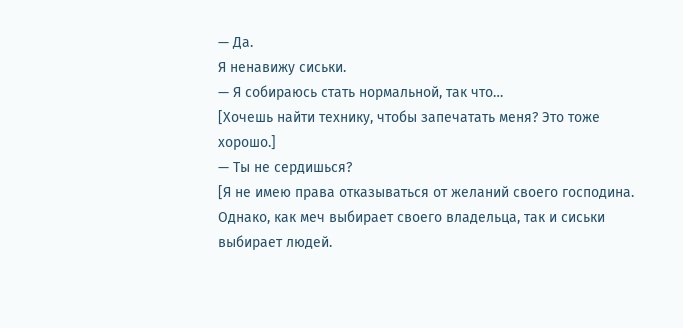— Да.
Я ненавижу сиськи.
— Я собираюсь стать нормальной, так что…
[Хочешь найти технику, чтобы запечатать меня? Это тоже хорошо.]
— Ты не сердишься?
[Я не имею права отказываться от желаний своего господина. Однако, как меч выбирает своего владельца, так и сиськи выбирает людей.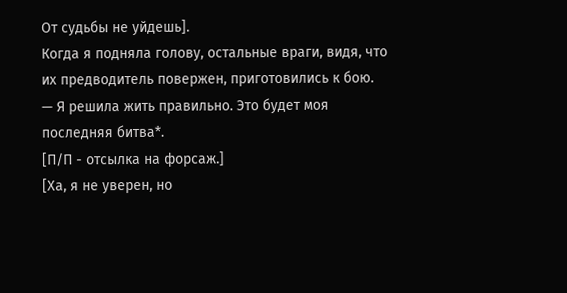От судьбы не уйдешь].
Когда я подняла голову, остальные враги, видя, что их предводитель повержен, приготовились к бою.
— Я решила жить правильно. Это будет моя последняя битва*.
[П/П - отсылка на форсаж.]
[Ха, я не уверен, но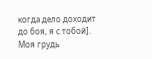когда дело доходит до боя, я с тобой].
Моя грудь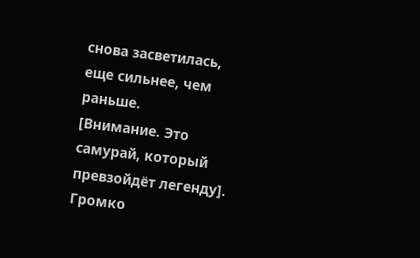снова засветилась, еще сильнее, чем раньше.
[Внимание. Это самурай, который превзойдёт легенду].
Громко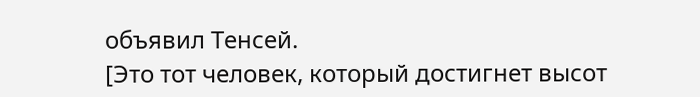объявил Тенсей.
[Это тот человек, который достигнет высот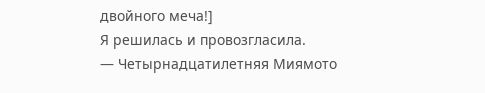двойного меча!]
Я решилась и провозгласила.
— Четырнадцатилетняя Миямото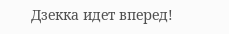Дзекка идет вперед!